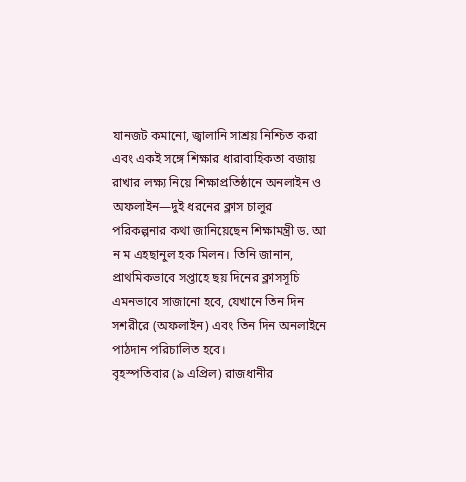যানজট কমানো, জ্বালানি সাশ্রয় নিশ্চিত করা এবং একই সঙ্গে শিক্ষার ধারাবাহিকতা বজায় রাখার লক্ষ্য নিয়ে শিক্ষাপ্রতিষ্ঠানে অনলাইন ও অফলাইন—দুই ধরনের ক্লাস চালুর পরিকল্পনার কথা জানিয়েছেন শিক্ষামন্ত্রী ড. আ ন ম এহছানুল হক মিলন। তিনি জানান, প্রাথমিকভাবে সপ্তাহে ছয় দিনের ক্লাসসূচি এমনভাবে সাজানো হবে, যেখানে তিন দিন সশরীরে (অফলাইন) এবং তিন দিন অনলাইনে পাঠদান পরিচালিত হবে।
বৃহস্পতিবার (৯ এপ্রিল) রাজধানীর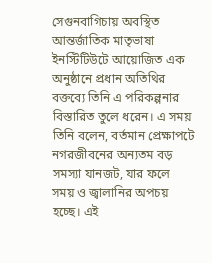সেগুনবাগিচায় অবস্থিত আন্তর্জাতিক মাতৃভাষা ইনস্টিটিউটে আয়োজিত এক অনুষ্ঠানে প্রধান অতিথির বক্তব্যে তিনি এ পরিকল্পনার বিস্তারিত তুলে ধরেন। এ সময় তিনি বলেন, বর্তমান প্রেক্ষাপটে নগরজীবনের অন্যতম বড় সমস্যা যানজট, যার ফলে সময় ও জ্বালানির অপচয় হচ্ছে। এই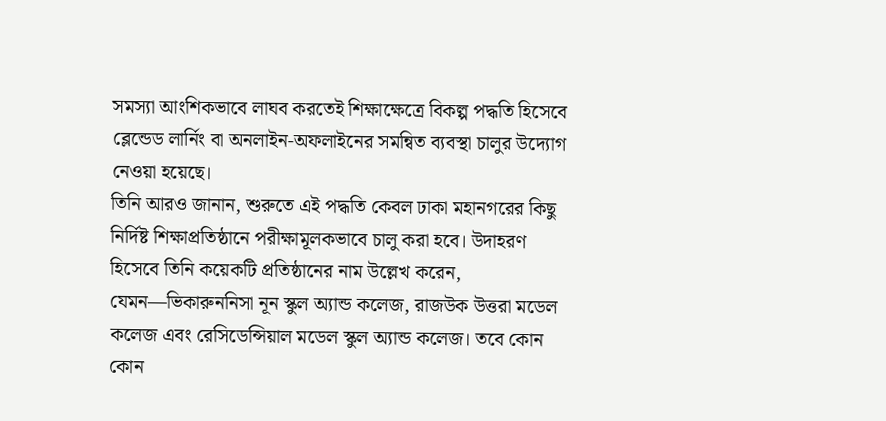সমস্যা আংশিকভাবে লাঘব করতেই শিক্ষাক্ষেত্রে বিকল্প পদ্ধতি হিসেবে ব্লেন্ডেড লার্নিং বা অনলাইন-অফলাইনের সমন্বিত ব্যবস্থা চালুর উদ্যোগ নেওয়া হয়েছে।
তিনি আরও জানান, শুরুতে এই পদ্ধতি কেবল ঢাকা মহানগরের কিছু নির্দিষ্ট শিক্ষাপ্রতিষ্ঠানে পরীক্ষামূলকভাবে চালু করা হবে। উদাহরণ হিসেবে তিনি কয়েকটি প্রতিষ্ঠানের নাম উল্লেখ করেন, যেমন—ভিকারুননিসা নূন স্কুল অ্যান্ড কলেজ, রাজউক উত্তরা মডেল কলেজ এবং রেসিডেন্সিয়াল মডেল স্কুল অ্যান্ড কলেজ। তবে কোন কোন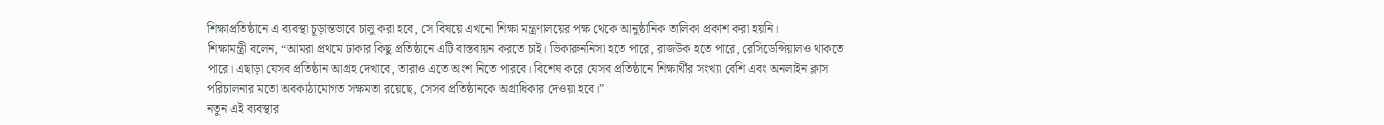শিক্ষাপ্রতিষ্ঠানে এ ব্যবস্থা চূড়ান্তভাবে চালু করা হবে, সে বিষয়ে এখনো শিক্ষা মন্ত্রণালয়ের পক্ষ থেকে আনুষ্ঠানিক তালিকা প্রকাশ করা হয়নি।
শিক্ষামন্ত্রী বলেন, “আমরা প্রথমে ঢাকার কিছু প্রতিষ্ঠানে এটি বাস্তবায়ন করতে চাই। ভিকারুননিসা হতে পারে, রাজউক হতে পারে, রেসিডেন্সিয়ালও থাকতে পারে। এছাড়া যেসব প্রতিষ্ঠান আগ্রহ দেখাবে, তারাও এতে অংশ নিতে পারবে। বিশেষ করে যেসব প্রতিষ্ঠানে শিক্ষার্থীর সংখ্যা বেশি এবং অনলাইন ক্লাস পরিচালনার মতো অবকাঠামোগত সক্ষমতা রয়েছে, সেসব প্রতিষ্ঠানকে অগ্রাধিকার দেওয়া হবে।”
নতুন এই ব্যবস্থার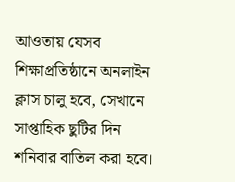আওতায় যেসব শিক্ষাপ্রতিষ্ঠানে অনলাইন ক্লাস চালু হবে, সেখানে সাপ্তাহিক ছুটির দিন শনিবার বাতিল করা হবে।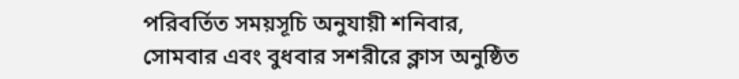পরিবর্তিত সময়সূচি অনুযায়ী শনিবার, সোমবার এবং বুধবার সশরীরে ক্লাস অনুষ্ঠিত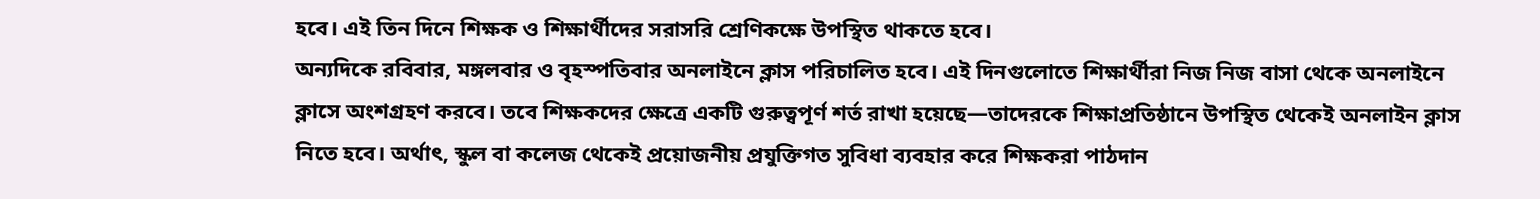হবে। এই তিন দিনে শিক্ষক ও শিক্ষার্থীদের সরাসরি শ্রেণিকক্ষে উপস্থিত থাকতে হবে।
অন্যদিকে রবিবার, মঙ্গলবার ও বৃহস্পতিবার অনলাইনে ক্লাস পরিচালিত হবে। এই দিনগুলোতে শিক্ষার্থীরা নিজ নিজ বাসা থেকে অনলাইনে ক্লাসে অংশগ্রহণ করবে। তবে শিক্ষকদের ক্ষেত্রে একটি গুরুত্বপূর্ণ শর্ত রাখা হয়েছে—তাদেরকে শিক্ষাপ্রতিষ্ঠানে উপস্থিত থেকেই অনলাইন ক্লাস নিতে হবে। অর্থাৎ, স্কুল বা কলেজ থেকেই প্রয়োজনীয় প্রযুক্তিগত সুবিধা ব্যবহার করে শিক্ষকরা পাঠদান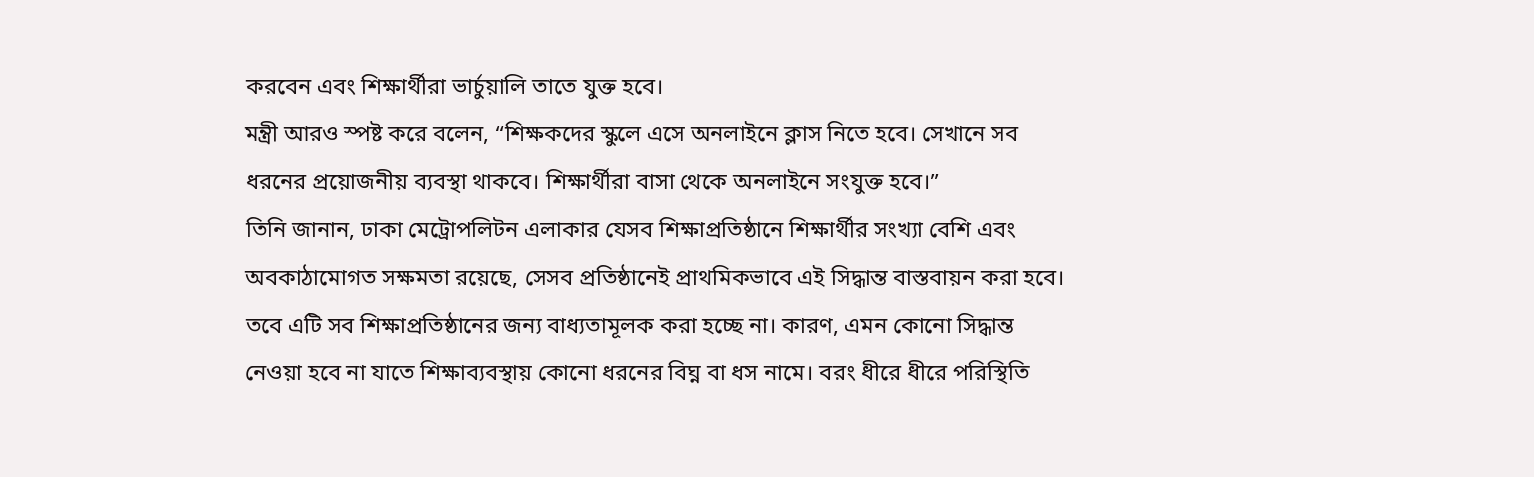করবেন এবং শিক্ষার্থীরা ভার্চুয়ালি তাতে যুক্ত হবে।
মন্ত্রী আরও স্পষ্ট করে বলেন, “শিক্ষকদের স্কুলে এসে অনলাইনে ক্লাস নিতে হবে। সেখানে সব ধরনের প্রয়োজনীয় ব্যবস্থা থাকবে। শিক্ষার্থীরা বাসা থেকে অনলাইনে সংযুক্ত হবে।”
তিনি জানান, ঢাকা মেট্রোপলিটন এলাকার যেসব শিক্ষাপ্রতিষ্ঠানে শিক্ষার্থীর সংখ্যা বেশি এবং অবকাঠামোগত সক্ষমতা রয়েছে, সেসব প্রতিষ্ঠানেই প্রাথমিকভাবে এই সিদ্ধান্ত বাস্তবায়ন করা হবে। তবে এটি সব শিক্ষাপ্রতিষ্ঠানের জন্য বাধ্যতামূলক করা হচ্ছে না। কারণ, এমন কোনো সিদ্ধান্ত নেওয়া হবে না যাতে শিক্ষাব্যবস্থায় কোনো ধরনের বিঘ্ন বা ধস নামে। বরং ধীরে ধীরে পরিস্থিতি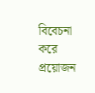বিবেচনা করে প্রয়োজন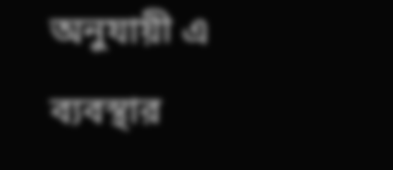অনুযায়ী এ ব্যবস্থার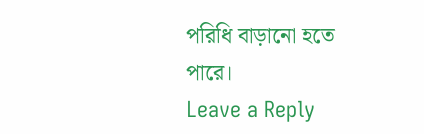পরিধি বাড়ানো হতে পারে।
Leave a Reply